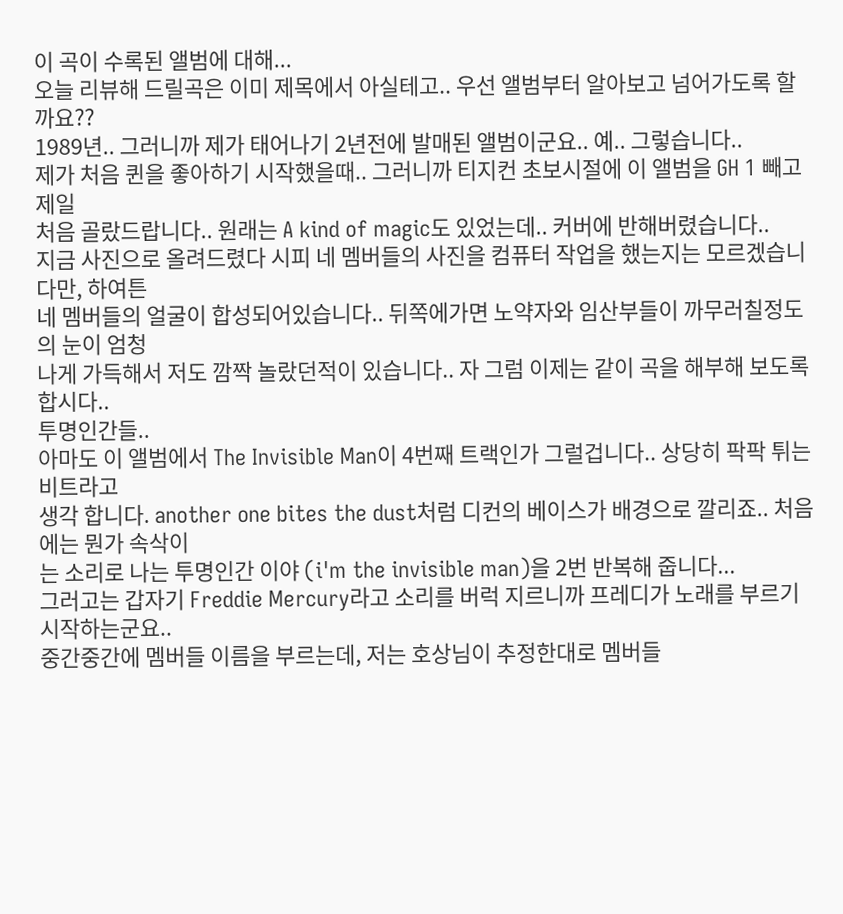이 곡이 수록된 앨범에 대해...
오늘 리뷰해 드릴곡은 이미 제목에서 아실테고.. 우선 앨범부터 알아보고 넘어가도록 할까요??
1989년.. 그러니까 제가 태어나기 2년전에 발매된 앨범이군요.. 예.. 그렇습니다..
제가 처음 퀸을 좋아하기 시작했을때.. 그러니까 티지컨 초보시절에 이 앨범을 GH 1 빼고 제일
처음 골랐드랍니다.. 원래는 A kind of magic도 있었는데.. 커버에 반해버렸습니다..
지금 사진으로 올려드렸다 시피 네 멤버들의 사진을 컴퓨터 작업을 했는지는 모르겠습니다만, 하여튼
네 멤버들의 얼굴이 합성되어있습니다.. 뒤쪽에가면 노약자와 임산부들이 까무러칠정도의 눈이 엄청
나게 가득해서 저도 깜짝 놀랐던적이 있습니다.. 자 그럼 이제는 같이 곡을 해부해 보도록 합시다..
투명인간들..
아마도 이 앨범에서 The Invisible Man이 4번째 트랙인가 그럴겁니다.. 상당히 팍팍 튀는 비트라고
생각 합니다. another one bites the dust처럼 디컨의 베이스가 배경으로 깔리죠.. 처음에는 뭔가 속삭이
는 소리로 나는 투명인간 이야 (i'm the invisible man)을 2번 반복해 줍니다...
그러고는 갑자기 Freddie Mercury라고 소리를 버럭 지르니까 프레디가 노래를 부르기 시작하는군요..
중간중간에 멤버들 이름을 부르는데, 저는 호상님이 추정한대로 멤버들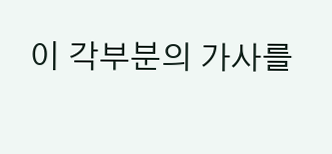이 각부분의 가사를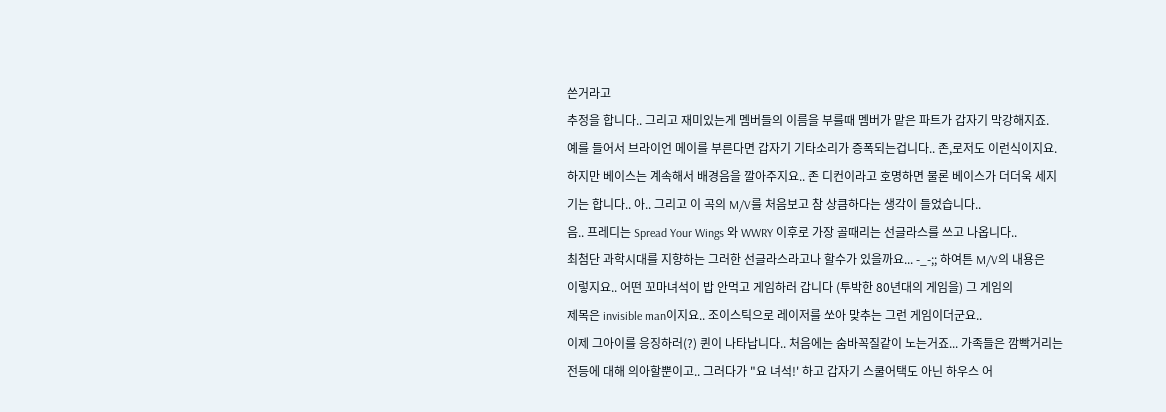쓴거라고
추정을 합니다.. 그리고 재미있는게 멤버들의 이름을 부를때 멤버가 맡은 파트가 갑자기 막강해지죠.
예를 들어서 브라이언 메이를 부른다면 갑자기 기타소리가 증폭되는겁니다.. 존,로저도 이런식이지요.
하지만 베이스는 계속해서 배경음을 깔아주지요.. 존 디컨이라고 호명하면 물론 베이스가 더더욱 세지
기는 합니다.. 아.. 그리고 이 곡의 M/V를 처음보고 참 상큼하다는 생각이 들었습니다..
음.. 프레디는 Spread Your Wings 와 WWRY 이후로 가장 골때리는 선글라스를 쓰고 나옵니다..
최첨단 과학시대를 지향하는 그러한 선글라스라고나 할수가 있을까요... -_-;; 하여튼 M/V의 내용은
이렇지요.. 어떤 꼬마녀석이 밥 안먹고 게임하러 갑니다 (투박한 80년대의 게임을) 그 게임의
제목은 invisible man이지요.. 조이스틱으로 레이저를 쏘아 맞추는 그런 게임이더군요..
이제 그아이를 응징하러(?) 퀸이 나타납니다.. 처음에는 숨바꼭질같이 노는거죠... 가족들은 깜빡거리는
전등에 대해 의아할뿐이고.. 그러다가 "요 녀석!' 하고 갑자기 스쿨어택도 아닌 하우스 어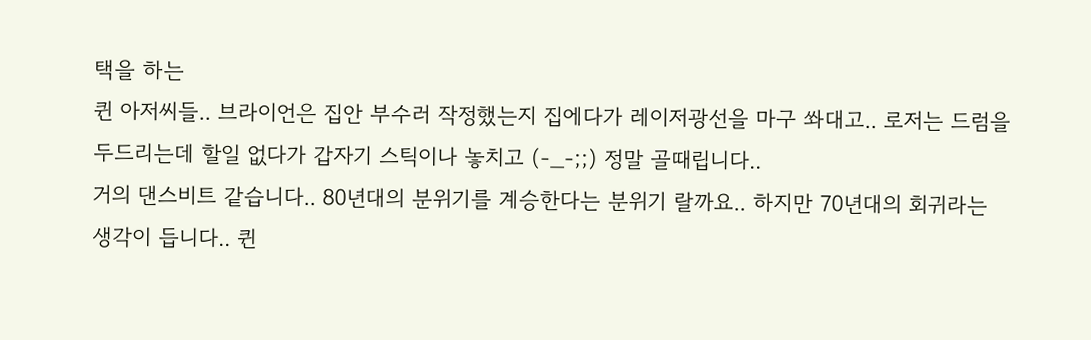택을 하는
퀸 아저씨들.. 브라이언은 집안 부수러 작정했는지 집에다가 레이저광선을 마구 쏴대고.. 로저는 드럼을
두드리는데 할일 없다가 갑자기 스틱이나 놓치고 (-_-;;) 정말 골때립니다..
거의 댄스비트 같습니다.. 80년대의 분위기를 계승한다는 분위기 랄까요.. 하지만 70년대의 회귀라는
생각이 듭니다.. 퀸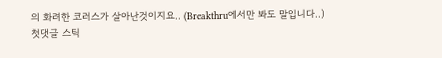의 화려한 코러스가 살아난것이지요.. (Breakthru에서만 봐도 말입니다..)
첫댓글 스틱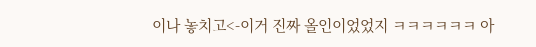이나 놓치고<-이거 진짜 올인이었었지 ㅋㅋㅋㅋㅋㅋ 아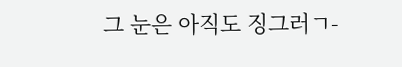그 눈은 아직도 징그러ㄱ-